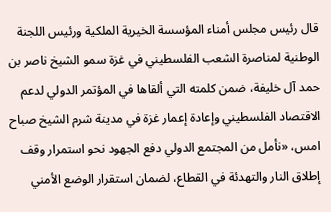قال رئيس مجلس أمناء المؤسسة الخيرية الملكية ورئيس اللجنة الوطنية لمناصرة الشعب الفلسطيني في غزة سمو الشيخ ناصر بن حمد آل خليفة، ضمن كلمته التي ألقاها في المؤتمر الدولي لدعم الاقتصاد الفلسطيني وإعادة إعمار غزة في مدينة شرم الشيخ صباح امس، «نأمل من المجتمع الدولي دفع الجهود نحو استمرار وقف إطلاق النار والتهدئة في القطاع، لضمان استقرار الوضع الأمني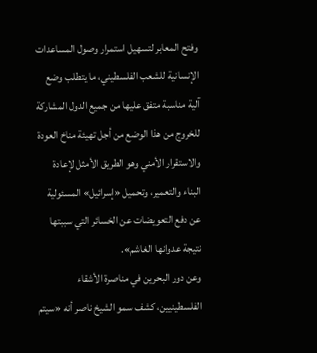وفتح المعابر لتسهيل استمرار وصول المساعدات الإنسانية للشعب الفلسطيني، ما يتطلب وضع آلية مناسبة متفق عليها من جميع الدول المشاركة للخروج من هذا الوضع من أجل تهيئة مناخ العودة والاستقرار الأمني وهو الطريق الأمثل لإعادة البناء والتعمير، وتحميل «إسرائيل» المسئولية عن دفع التعويضات عن الخسائر التي سببتها نتيجة عدوانها الغاشم».
وعن دور البحرين في مناصرة الأشقاء الفلسطينيين، كشف سمو الشيخ ناصر أنه «سيتم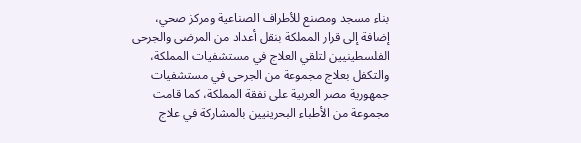بناء مسجد ومصنع للأطراف الصناعية ومركز صحي، إضافة إلى قرار المملكة بنقل أعداد من المرضى والجرحى الفلسطينيين لتلقي العلاج في مستشفيات المملكة، والتكفل بعلاج مجموعة من الجرحى في مستشفيات جمهورية مصر العربية على نفقة المملكة، كما قامت مجموعة من الأطباء البحرينيين بالمشاركة في علاج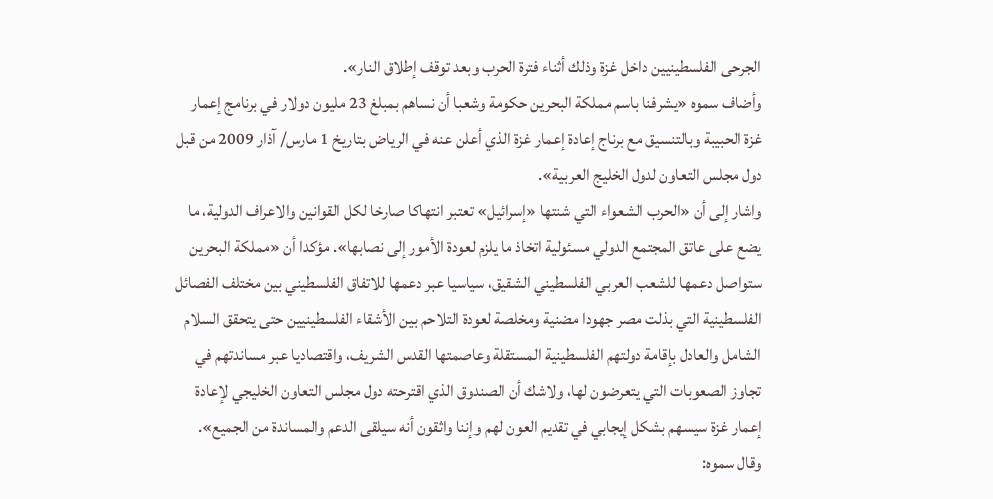الجرحى الفلسطينيين داخل غزة وذلك أثناء فترة الحرب وبعد توقف إطلاق النار».
وأضاف سموه «يشرفنا باسم مملكة البحرين حكومة وشعبا أن نساهم بمبلغ 23 مليون دولار في برنامج إعمار غزة الحبيبة وبالتنسيق مع برناج إعادة إعمار غزة الذي أعلن عنه في الرياض بتاريخ 1 مارس/ آذار 2009 من قبل دول مجلس التعاون لدول الخليج العربية».
واشار إلى أن «الحرب الشعواء التي شنتها «إسرائيل» تعتبر انتهاكا صارخا لكل القوانين والاعراف الدولية، ما يضع على عاتق المجتمع الدولي مسئولية اتخاذ ما يلزم لعودة الأمور إلى نصابها». مؤكدا أن «مملكة البحرين ستواصل دعمها للشعب العربي الفلسطيني الشقيق، سياسيا عبر دعمها للاتفاق الفلسطيني بين مختلف الفصائل الفلسطينية التي بذلت مصر جهودا مضنية ومخلصة لعودة التلاحم بين الأشقاء الفلسطينيين حتى يتحقق السلام الشامل والعادل بإقامة دولتهم الفلسطينية المستقلة وعاصمتها القدس الشريف، واقتصاديا عبر مساندتهم في تجاوز الصعوبات التي يتعرضون لها، ولاشك أن الصندوق الذي اقترحته دول مجلس التعاون الخليجي لإعادة إعمار غزة سيسهم بشكل إيجابي في تقديم العون لهم وإننا واثقون أنه سيلقى الدعم والمساندة من الجميع».
وقال سموه: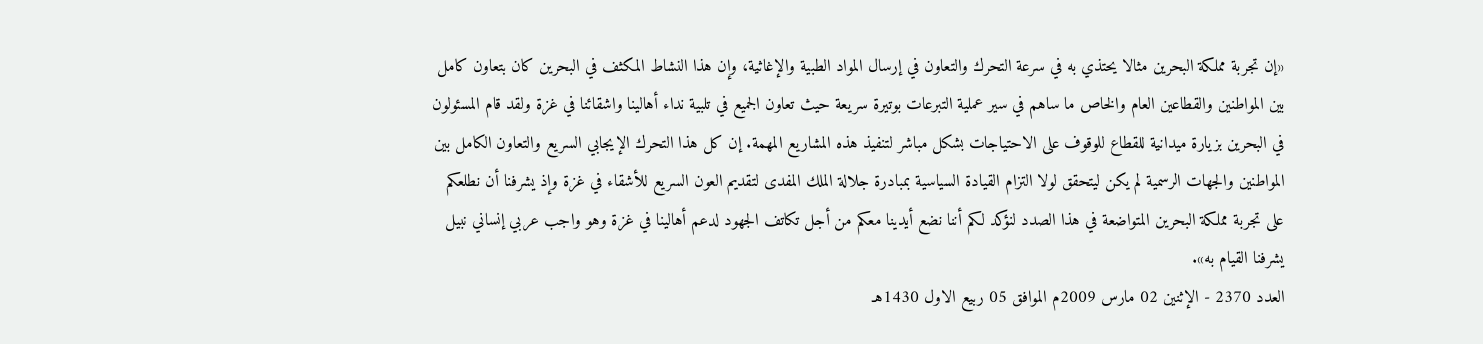«إن تجربة مملكة البحرين مثالا يحتذي به في سرعة التحرك والتعاون في إرسال المواد الطبية والإغاثية، وإن هذا النشاط المكثف في البحرين كان بتعاون كامل بين المواطنين والقطاعين العام والخاص ما ساهم في سير عملية التبرعات بوتيرة سريعة حيث تعاون الجميع في تلبية نداء أهالينا واشقائنا في غزة ولقد قام المسئولون في البحرين بزيارة ميدانية للقطاع للوقوف على الاحتياجات بشكل مباشر لتنفيذ هذه المشاريع المهمة. إن كل هذا التحرك الإيجابي السريع والتعاون الكامل بين المواطنين والجهات الرسمية لم يكن ليتحقق لولا التزام القيادة السياسية بمبادرة جلالة الملك المفدى لتقديم العون السريع للأشقاء في غزة وإذ يشرفنا أن نطلعكم على تجربة مملكة البحرين المتواضعة في هذا الصدد لنؤكد لكم أننا نضع أيدينا معكم من أجل تكاتف الجهود لدعم أهالينا في غزة وهو واجب عربي إنساني نبيل يشرفنا القيام به».
العدد 2370 - الإثنين 02 مارس 2009م الموافق 05 ربيع الاول 1430هـ